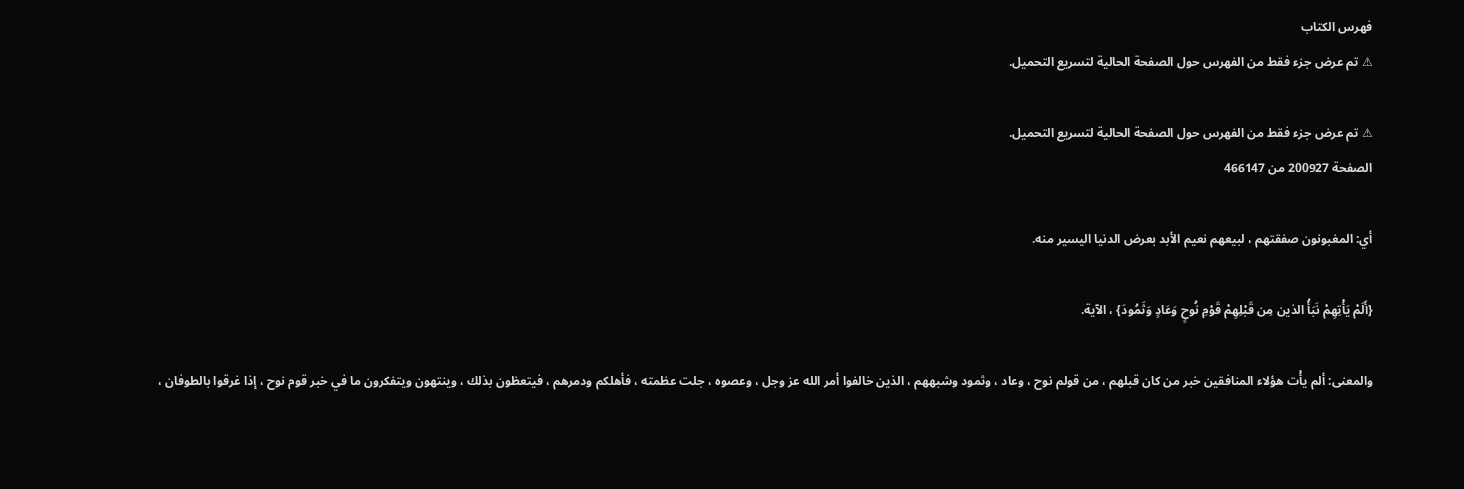فهرس الكتاب
⚠ تم عرض جزء فقط من الفهرس حول الصفحة الحالية لتسريع التحميل.

⚠ تم عرض جزء فقط من الفهرس حول الصفحة الحالية لتسريع التحميل.
الصفحة 200927 من 466147

أي: المغبونون صفقتهم ، لبيعهم نعيم الأبد بعرض الدنيا اليسير منه.

{أَلَمْ يَأْتِهِمْ نَبَأُ الذين مِن قَبْلِهِمْ قَوْمِ نُوحٍ وَعَادٍ وَثَمُودَ} ، الآية.

والمعنى: ألم يأْت هؤلاء المنافقين خبر من كان قبلهم ، من قولم نوح ، وعاد ، وثمود وشبههم ، الذين خالفوا أمر الله عز وجل ، وعصوه ، جلت عظمته ، فأهلكم ودمرهم ، فيتعظون بذلك ، وينتهون ويتفكرون ما في خبر قوم نوح ، إذا غرقوا بالطوفان ،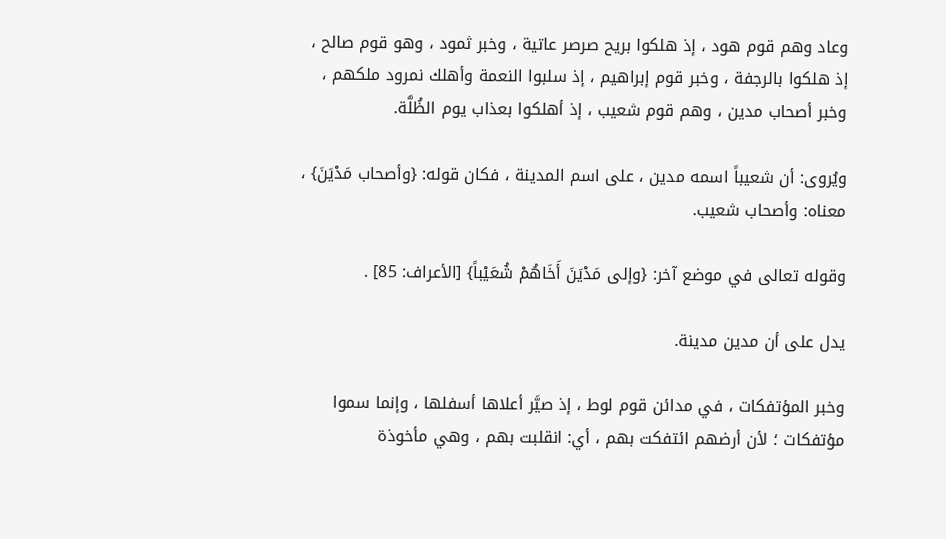وعاد وهم قوم هود ، إذ هلكوا بريح صرصر عاتية ، وخبر ثمود ، وهو قوم صالح ، إذ هلكوا بالرجفة ، وخبر قوم إبراهيم ، إذ سلبوا النعمة وأهلك نمرود ملكهم ، وخبر أصحاب مدين ، وهم قوم شعيب ، إذ أهلكوا بعذاب يوم الظُلَّة.

ويُروى: أن شعيباً اسمه مدين ، على اسم المدينة ، فكان قوله: {وأصحاب مَدْيَنَ} ، معناه: وأصحاب شعيب.

وقوله تعالى في موضع آخر: {وإلى مَدْيَنَ أَخَاهُمْ شُعَيْباً} [الأعراف: 85] .

يدل على أن مدين مدينة.

وخبر المؤتفكات ، في مدائن قوم لوط ، إذ صيَّر أعلاها أسفلها ، وإنما سموا مؤتفكات ؛ لأن أرضهم ائتفكت بهم ، أي: انقلبت بهم ، وهي مأخوذة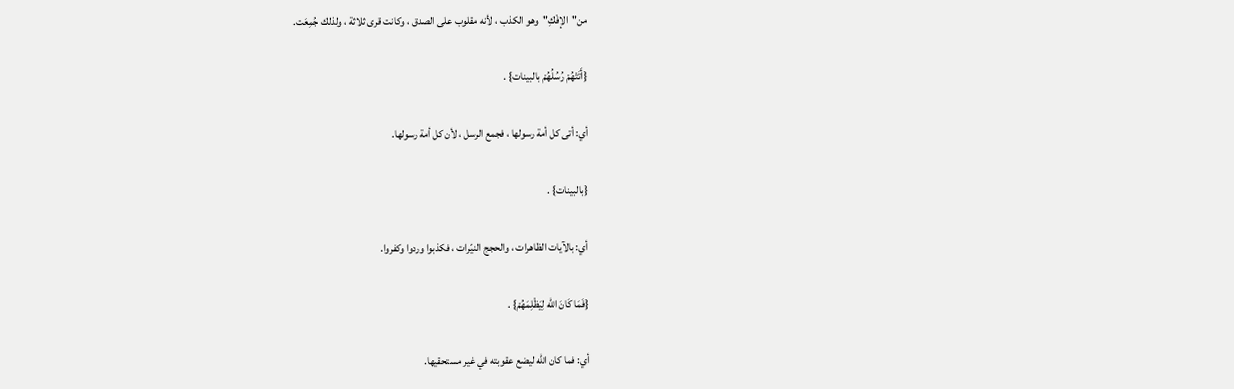من"الإفْكِ"وهو الكذب ، لأنه مقلوب على الصدق ، وكانت قرى ثلاثة ، ولذلك جُمِعَت.

{أَتَتْهُمْ رُسُلُهُمْ بالبينات} .

أي: أتى كل أمة رسولها ، فجمع الرسل ، لأن كل أمة رسولها.

{بالبينات} .

أي: بالآيات الظاهرات ، والحجج النيّرات ، فكذبوا وردوا وكفروا.

{فَمَا كَانَ الله لِيَظْلِمَهُمْ} .

أي: فما كان الله ليضع عقوبته في غير مستحقيها.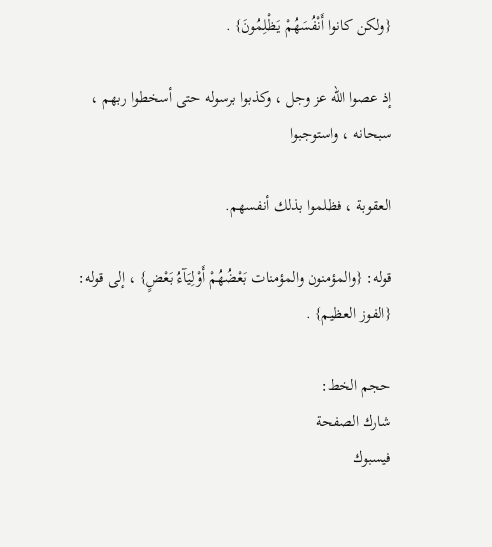{ولكن كانوا أَنْفُسَهُمْ يَظْلِمُونَ} .

إذ عصوا الله عز وجل ، وكذبوا برسوله حتى أسخطوا ربهم ، سبحانه ، واستوجبوا

العقوبة ، فظلموا بذلك أنفسهم.

قوله: {والمؤمنون والمؤمنات بَعْضُهُمْ أَوْلِيَآءُ بَعْضٍ} ، إلى قوله: {الفوز العظيم} .

حجم الخط:
شارك الصفحة
فيسبوك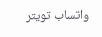واتساب تويتر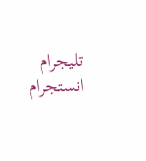تليجرام انستجرام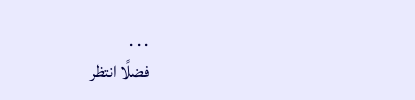. . .
فضلًا انتظر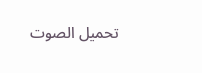تحميل الصوت